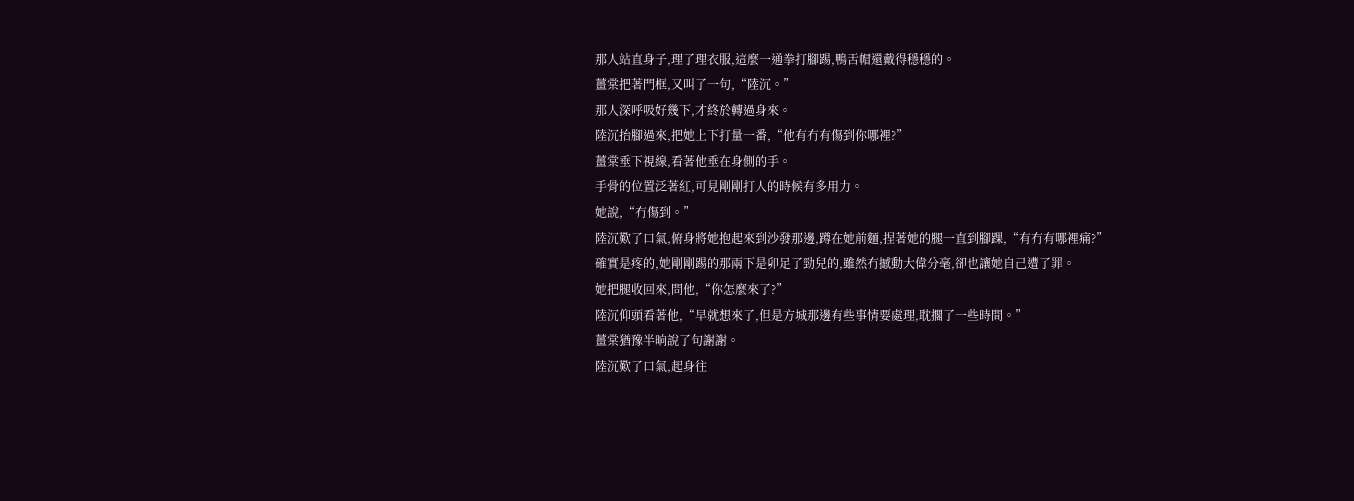那人站直身子,理了理衣服,這麼一通拳打腳踢,鴨舌帽還戴得穩穩的。
薑棠把著門框,又叫了一句,“陸沉。”
那人深呼吸好幾下,才終於轉過身來。
陸沉抬腳過來,把她上下打量一番,“他有冇有傷到你哪裡?”
薑棠垂下視線,看著他垂在身側的手。
手骨的位置泛著紅,可見剛剛打人的時候有多用力。
她說,“冇傷到。”
陸沉歎了口氣,俯身將她抱起來到沙發那邊,蹲在她前麵,捏著她的腿一直到腳踝,“有冇有哪裡痛?”
確實是疼的,她剛剛踢的那兩下是卯足了勁兒的,雖然冇撼動大偉分毫,卻也讓她自己遭了罪。
她把腿收回來,問他,“你怎麼來了?”
陸沉仰頭看著他,“早就想來了,但是方城那邊有些事情要處理,耽擱了一些時間。”
薑棠猶豫半晌說了句謝謝。
陸沉歎了口氣,起身往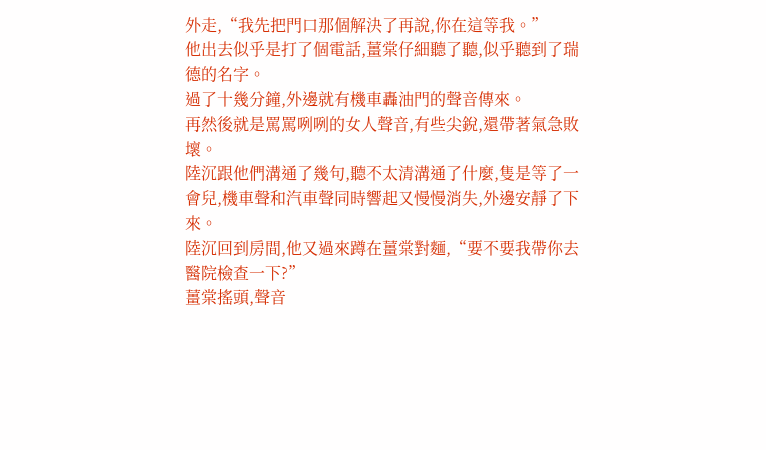外走,“我先把門口那個解決了再說,你在這等我。”
他出去似乎是打了個電話,薑棠仔細聽了聽,似乎聽到了瑞德的名字。
過了十幾分鐘,外邊就有機車轟油門的聲音傳來。
再然後就是罵罵咧咧的女人聲音,有些尖銳,還帶著氣急敗壞。
陸沉跟他們溝通了幾句,聽不太清溝通了什麼,隻是等了一會兒,機車聲和汽車聲同時響起又慢慢消失,外邊安靜了下來。
陸沉回到房間,他又過來蹲在薑棠對麵,“要不要我帶你去醫院檢查一下?”
薑棠搖頭,聲音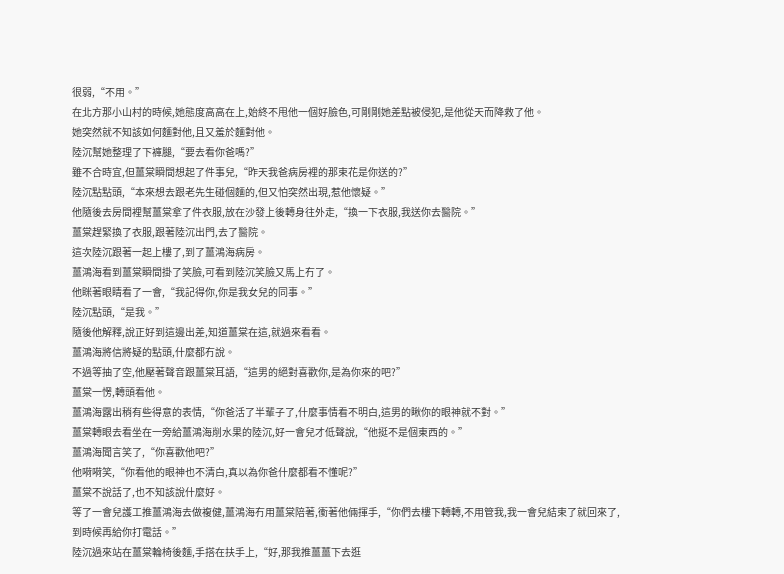很弱,“不用。”
在北方那小山村的時候,她態度高高在上,始終不甩他一個好臉色,可剛剛她差點被侵犯,是他從天而降救了他。
她突然就不知該如何麵對他,且又羞於麵對他。
陸沉幫她整理了下褲腿,“要去看你爸嗎?”
雖不合時宜,但薑棠瞬間想起了件事兒,“昨天我爸病房裡的那束花是你送的?”
陸沉點點頭,“本來想去跟老先生碰個麵的,但又怕突然出現,惹他懷疑。”
他隨後去房間裡幫薑棠拿了件衣服,放在沙發上後轉身往外走,“換一下衣服,我送你去醫院。”
薑棠趕緊換了衣服,跟著陸沉出門,去了醫院。
這次陸沉跟著一起上樓了,到了薑鴻海病房。
薑鴻海看到薑棠瞬間掛了笑臉,可看到陸沉笑臉又馬上冇了。
他眯著眼睛看了一會,“我記得你,你是我女兒的同事。”
陸沉點頭,“是我。”
隨後他解釋,說正好到這邊出差,知道薑棠在這,就過來看看。
薑鴻海將信將疑的點頭,什麼都冇說。
不過等抽了空,他壓著聲音跟薑棠耳語,“這男的絕對喜歡你,是為你來的吧?”
薑棠一愣,轉頭看他。
薑鴻海露出稍有些得意的表情,“你爸活了半輩子了,什麼事情看不明白,這男的瞅你的眼神就不對。”
薑棠轉眼去看坐在一旁給薑鴻海削水果的陸沉,好一會兒才低聲說,“他挺不是個東西的。”
薑鴻海聞言笑了,“你喜歡他吧?”
他嗬嗬笑,“你看他的眼神也不清白,真以為你爸什麼都看不懂呢?”
薑棠不說話了,也不知該說什麼好。
等了一會兒護工推薑鴻海去做複健,薑鴻海冇用薑棠陪著,衝著他倆揮手,“你們去樓下轉轉,不用管我,我一會兒結束了就回來了,到時候再給你打電話。”
陸沉過來站在薑棠輪椅後麵,手搭在扶手上,“好,那我推薑薑下去逛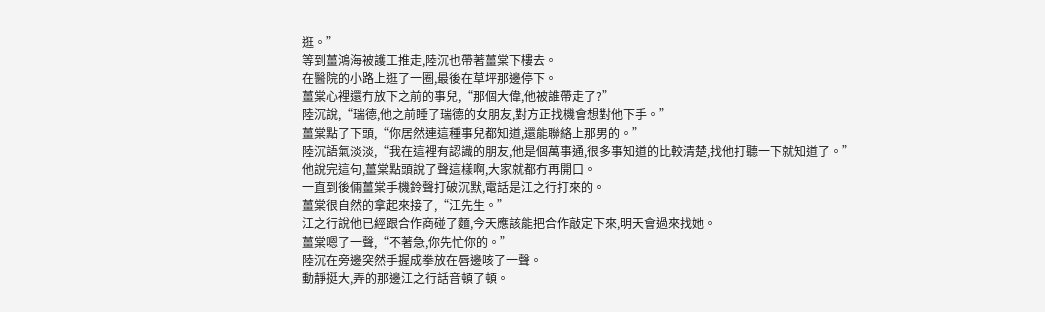逛。”
等到薑鴻海被護工推走,陸沉也帶著薑棠下樓去。
在醫院的小路上逛了一圈,最後在草坪那邊停下。
薑棠心裡還冇放下之前的事兒,“那個大偉,他被誰帶走了?”
陸沉說,“瑞德,他之前睡了瑞德的女朋友,對方正找機會想對他下手。”
薑棠點了下頭,“你居然連這種事兒都知道,還能聯絡上那男的。”
陸沉語氣淡淡,“我在這裡有認識的朋友,他是個萬事通,很多事知道的比較清楚,找他打聽一下就知道了。”
他說完這句,薑棠點頭說了聲這樣啊,大家就都冇再開口。
一直到後倆薑棠手機鈴聲打破沉默,電話是江之行打來的。
薑棠很自然的拿起來接了,“江先生。”
江之行說他已經跟合作商碰了麵,今天應該能把合作敲定下來,明天會過來找她。
薑棠嗯了一聲,“不著急,你先忙你的。”
陸沉在旁邊突然手握成拳放在唇邊咳了一聲。
動靜挺大,弄的那邊江之行話音頓了頓。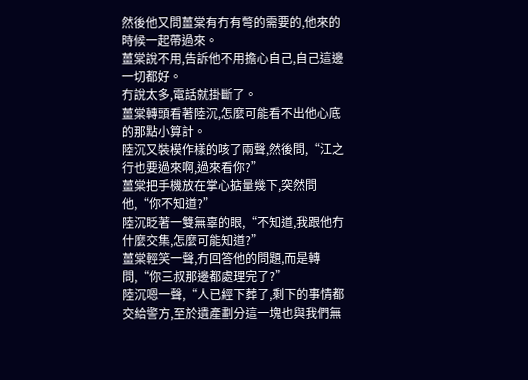然後他又問薑棠有冇有彆的需要的,他來的時候一起帶過來。
薑棠說不用,告訴他不用擔心自己,自己這邊一切都好。
冇說太多,電話就掛斷了。
薑棠轉頭看著陸沉,怎麼可能看不出他心底的那點小算計。
陸沉又裝模作樣的咳了兩聲,然後問,“江之行也要過來啊,過來看你?”
薑棠把手機放在掌心掂量幾下,突然問他,“你不知道?”
陸沉眨著一雙無辜的眼,“不知道,我跟他冇什麼交集,怎麼可能知道?”
薑棠輕笑一聲,冇回答他的問題,而是轉問,“你三叔那邊都處理完了?”
陸沉嗯一聲,“人已經下葬了,剩下的事情都交給警方,至於遺產劃分這一塊也與我們無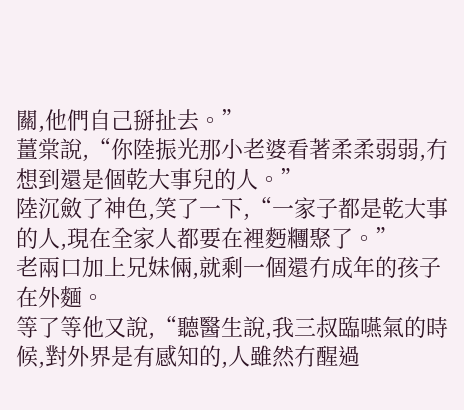關,他們自己掰扯去。”
薑棠說,“你陸振光那小老婆看著柔柔弱弱,冇想到還是個乾大事兒的人。”
陸沉斂了神色,笑了一下,“一家子都是乾大事的人,現在全家人都要在裡麪糰聚了。”
老兩口加上兄妹倆,就剩一個還冇成年的孩子在外麵。
等了等他又說,“聽醫生說,我三叔臨嚥氣的時候,對外界是有感知的,人雖然冇醒過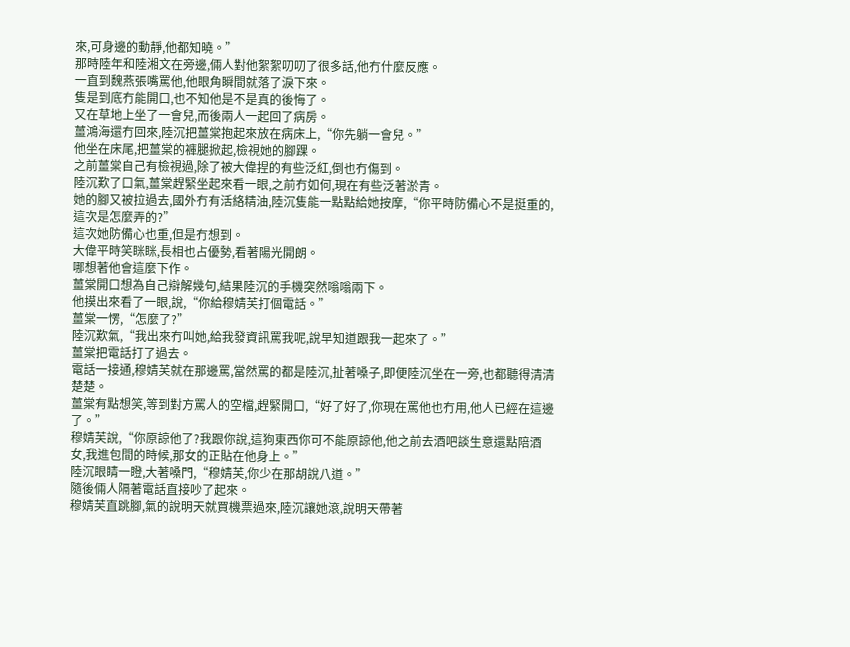來,可身邊的動靜,他都知曉。”
那時陸年和陸湘文在旁邊,倆人對他絮絮叨叨了很多話,他冇什麼反應。
一直到魏燕張嘴罵他,他眼角瞬間就落了淚下來。
隻是到底冇能開口,也不知他是不是真的後悔了。
又在草地上坐了一會兒,而後兩人一起回了病房。
薑鴻海還冇回來,陸沉把薑棠抱起來放在病床上,“你先躺一會兒。”
他坐在床尾,把薑棠的褲腿掀起,檢視她的腳踝。
之前薑棠自己有檢視過,除了被大偉捏的有些泛紅,倒也冇傷到。
陸沉歎了口氣,薑棠趕緊坐起來看一眼,之前冇如何,現在有些泛著淤青。
她的腳又被拉過去,國外冇有活絡精油,陸沉隻能一點點給她按摩,“你平時防備心不是挺重的,這次是怎麼弄的?”
這次她防備心也重,但是冇想到。
大偉平時笑眯眯,長相也占優勢,看著陽光開朗。
哪想著他會這麼下作。
薑棠開口想為自己辯解幾句,結果陸沉的手機突然嗡嗡兩下。
他摸出來看了一眼,說,“你給穆婧芙打個電話。”
薑棠一愣,“怎麼了?”
陸沉歎氣,“我出來冇叫她,給我發資訊罵我呢,說早知道跟我一起來了。”
薑棠把電話打了過去。
電話一接通,穆婧芙就在那邊罵,當然罵的都是陸沉,扯著嗓子,即便陸沉坐在一旁,也都聽得清清楚楚。
薑棠有點想笑,等到對方罵人的空檔,趕緊開口,“好了好了,你現在罵他也冇用,他人已經在這邊了。”
穆婧芙說,“你原諒他了?我跟你說,這狗東西你可不能原諒他,他之前去酒吧談生意還點陪酒女,我進包間的時候,那女的正貼在他身上。”
陸沉眼睛一瞪,大著嗓門,“穆婧芙,你少在那胡說八道。”
隨後倆人隔著電話直接吵了起來。
穆婧芙直跳腳,氣的說明天就買機票過來,陸沉讓她滾,說明天帶著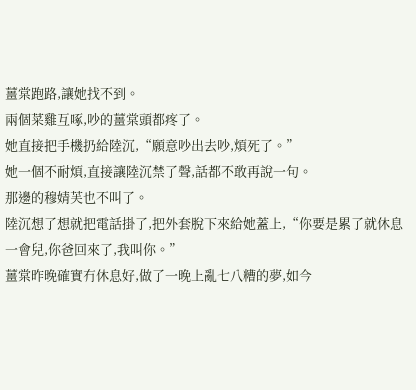薑棠跑路,讓她找不到。
兩個菜雞互啄,吵的薑棠頭都疼了。
她直接把手機扔給陸沉,“願意吵出去吵,煩死了。”
她一個不耐煩,直接讓陸沉禁了聲,話都不敢再說一句。
那邊的穆婧芙也不叫了。
陸沉想了想就把電話掛了,把外套脫下來給她蓋上,“你要是累了就休息一會兒,你爸回來了,我叫你。”
薑棠昨晚確實冇休息好,做了一晚上亂七八糟的夢,如今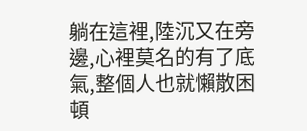躺在這裡,陸沉又在旁邊,心裡莫名的有了底氣,整個人也就懶散困頓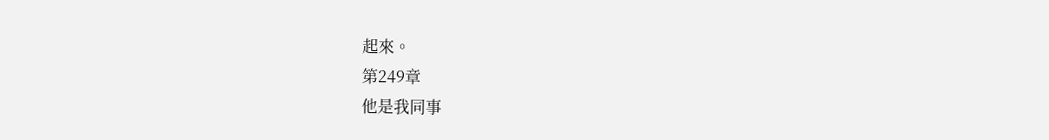起來。
第249章
他是我同事